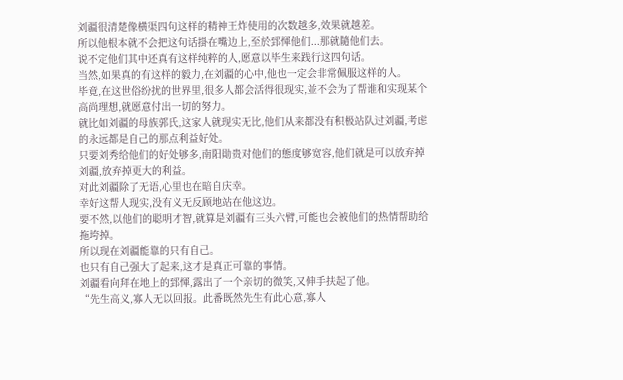刘疆很清楚像横渠四句这样的精神王炸使用的次数越多,效果就越差。
所以他根本就不会把这句话掛在嘴边上,至於郅惲他们...那就隨他们去。
说不定他们其中还真有这样纯粹的人,愿意以毕生来践行这四句话。
当然,如果真的有这样的毅力,在刘疆的心中,他也一定会非常佩服这样的人。
毕竟,在这世俗纷扰的世界里,很多人都会活得很现实,並不会为了帮谁和实现某个高尚理想,就愿意付出一切的努力。
就比如刘疆的母族郭氏,这家人就现实无比,他们从来都没有积极站队过刘疆,考虑的永远都是自己的那点利益好处。
只要刘秀给他们的好处够多,南阳勛贵对他们的態度够宽容,他们就是可以放弃掉刘疆,放弃掉更大的利益。
对此刘疆除了无语,心里也在暗自庆幸。
幸好这帮人现实,没有义无反顾地站在他这边。
要不然,以他们的聪明才智,就算是刘疆有三头六臂,可能也会被他们的热情帮助给拖垮掉。
所以现在刘疆能靠的只有自己。
也只有自己强大了起来,这才是真正可靠的事情。
刘疆看向拜在地上的郅惲,露出了一个亲切的微笑,又伸手扶起了他。
“先生高义,寡人无以回报。此番既然先生有此心意,寡人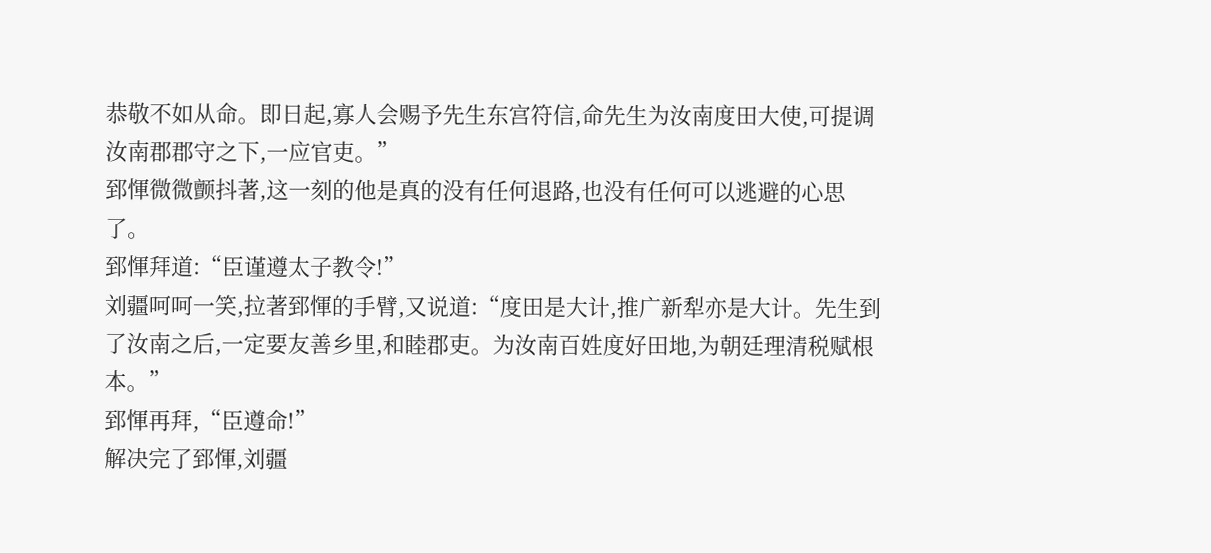恭敬不如从命。即日起,寡人会赐予先生东宫符信,命先生为汝南度田大使,可提调汝南郡郡守之下,一应官吏。”
郅惲微微颤抖著,这一刻的他是真的没有任何退路,也没有任何可以逃避的心思了。
郅惲拜道:“臣谨遵太子教令!”
刘疆呵呵一笑,拉著郅惲的手臂,又说道:“度田是大计,推广新犁亦是大计。先生到了汝南之后,一定要友善乡里,和睦郡吏。为汝南百姓度好田地,为朝廷理清税赋根本。”
郅惲再拜,“臣遵命!”
解决完了郅惲,刘疆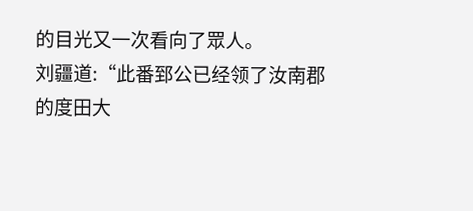的目光又一次看向了眾人。
刘疆道:“此番郅公已经领了汝南郡的度田大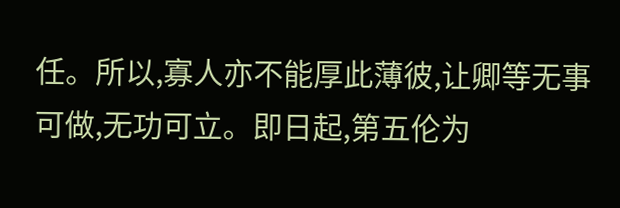任。所以,寡人亦不能厚此薄彼,让卿等无事可做,无功可立。即日起,第五伦为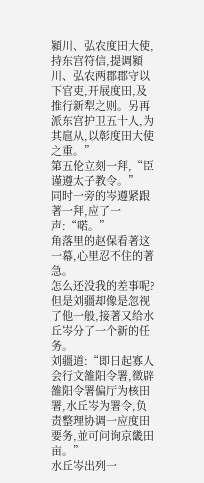潁川、弘农度田大使,持东宫符信,提调潁川、弘农两郡郡守以下官吏,开展度田,及推行新犁之则。另再派东宫护卫五十人,为其扈从,以彰度田大使之重。”
第五伦立刻一拜,“臣谨遵太子教令。”
同时一旁的岑遵紧跟著一拜,应了一声:“喏。”
角落里的赵保看著这一幕,心里忍不住的著急。
怎么还没我的差事呢?
但是刘疆却像是忽视了他一般,接著又给水丘岑分了一个新的任务。
刘疆道:“即日起寡人会行文雒阳令署,徵辟雒阳令署偏厅为核田署,水丘岑为署令,负责整理协调一应度田要务,並可问询京畿田亩。”
水丘岑出列一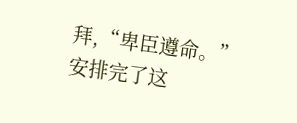拜,“卑臣遵命。”
安排完了这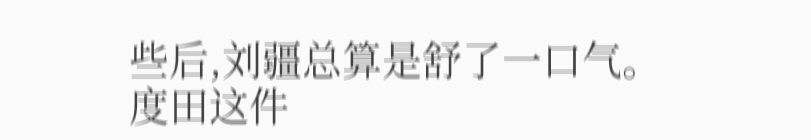些后,刘疆总算是舒了一口气。
度田这件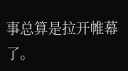事总算是拉开帷幕了。